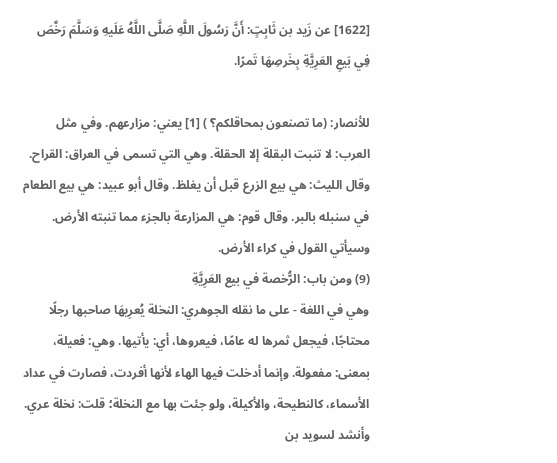[1622] عن زَيد بن ثَابِتٍ: أَنَّ رَسُولَ اللَّهِ صَلَّى اللَّهُ عَلَيهِ وَسَلَّمَ رَخَّصَ فِي بَيعِ العَرِيَّةِ بِخَرصِهَا تَمرًا.

للأنصار: (ما تصنعون بمحاقلكم؟ ) [1] يعني: مزارعهم. وفي مثل العرب: لا تنبت البقلة إلا الحقلة. وهي التي تسمى في العراق: القراح. وقال الليث: هي بيع الزرع قبل أن يغلظ. وقال أبو عبيد: هي بيع الطعام في سنبله بالبر. وقال قوم: هي المزارعة بالجزء مما تنبته الأرض. وسيأتي القول في كراء الأرض.
(9) ومن باب: الرُّخصة في بيع العَرِيَّةِ
وهي في اللغة - على ما نقله الجوهري: النخلة يُعرِيهَا صاحبها رجلًا محتاجًا، فيجعل ثمرها له عامًا، فيعروها، أي: يأتيها. وهي: فعيلة، بمعنى: مفعولة. وإنما أدخلت فيها الهاء لأنها أفردت، فصارت في عداد الأسماء، كالنطيحة، والأكيلة، ولو جئت بها مع النخلة؛ قلت: نخلة عري. وأنشد لسويد بن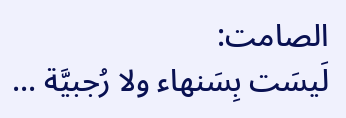الصامت:
لَيسَت بِسَنهاء ولا رُجبيَّة ...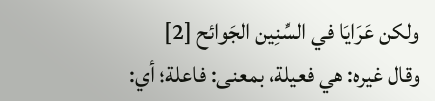ولكن عَرَايَا في السِّنِين الجَوائح [2]
وقال غيره: هي فعيلة، بمعنى: فاعلة؛ أي: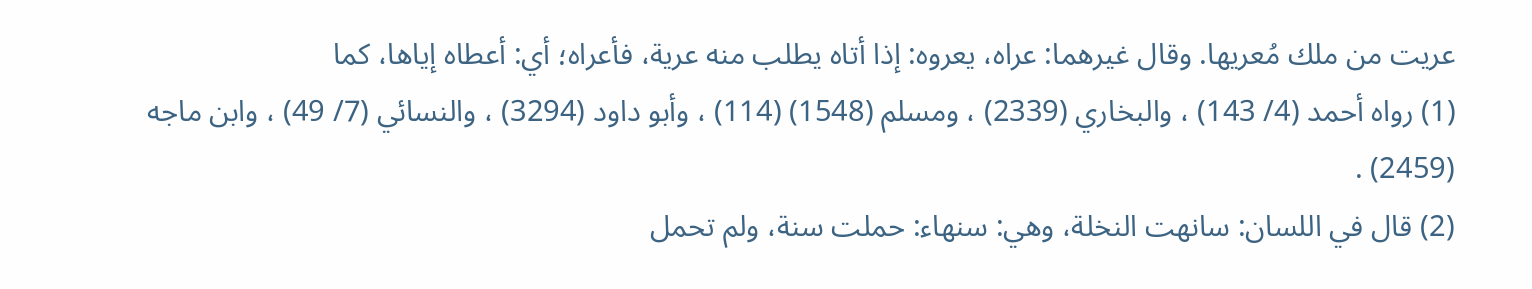عريت من ملك مُعريها. وقال غيرهما: عراه، يعروه: إذا أتاه يطلب منه عرية، فأعراه؛ أي: أعطاه إياها، كما
(1) رواه أحمد (4/ 143) ، والبخاري (2339) ، ومسلم (1548) (114) ، وأبو داود (3294) ، والنسائي (7/ 49) ، وابن ماجه (2459) .
(2) قال في اللسان: سانهت النخلة، وهي: سنهاء: حملت سنة، ولم تحمل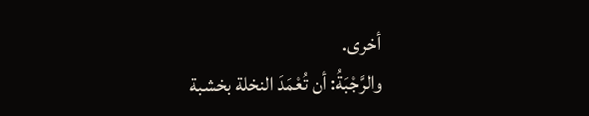أخرى.
والرَّجْبَةُ: أن تُعْمَدَ النخلة بخشبة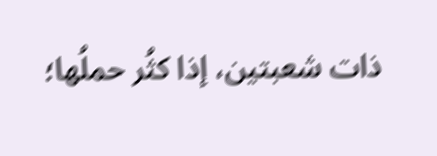ذات شعبتين، إذا كثُر حملُها؛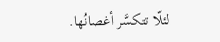لئلّا تتكسَّر أغصانُها.